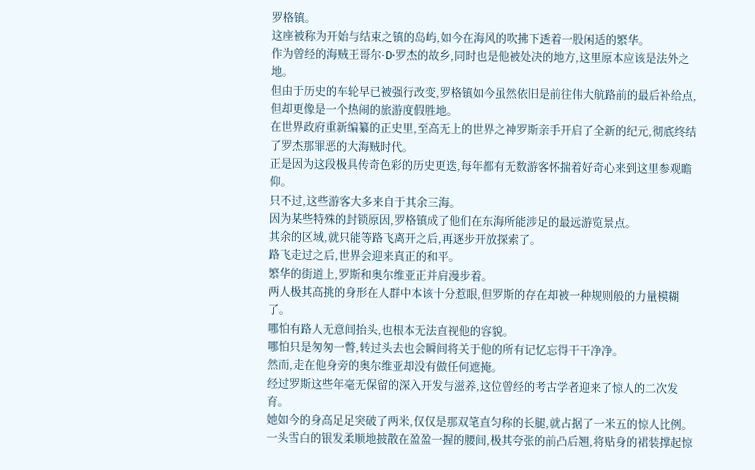罗格镇。
这座被称为开始与结束之镇的岛屿,如今在海风的吹拂下透着一股闲适的繁华。
作为曾经的海贼王哥尔·D·罗杰的故乡,同时也是他被处决的地方,这里原本应该是法外之地。
但由于历史的车轮早已被强行改变,罗格镇如今虽然依旧是前往伟大航路前的最后补给点,但却更像是一个热闹的旅游度假胜地。
在世界政府重新编纂的正史里,至高无上的世界之神罗斯亲手开启了全新的纪元,彻底终结了罗杰那罪恶的大海贼时代。
正是因为这段极具传奇色彩的历史更迭,每年都有无数游客怀揣着好奇心来到这里参观瞻仰。
只不过,这些游客大多来自于其余三海。
因为某些特殊的封锁原因,罗格镇成了他们在东海所能涉足的最远游览景点。
其余的区域,就只能等路飞离开之后,再逐步开放探索了。
路飞走过之后,世界会迎来真正的和平。
繁华的街道上,罗斯和奥尔维亚正并肩漫步着。
两人极其高挑的身形在人群中本该十分惹眼,但罗斯的存在却被一种规则般的力量模糊了。
哪怕有路人无意间抬头,也根本无法直视他的容貌。
哪怕只是匆匆一瞥,转过头去也会瞬间将关于他的所有记忆忘得干干净净。
然而,走在他身旁的奥尔维亚却没有做任何遮掩。
经过罗斯这些年毫无保留的深入开发与滋养,这位曾经的考古学者迎来了惊人的二次发育。
她如今的身高足足突破了两米,仅仅是那双笔直匀称的长腿,就占据了一米五的惊人比例。
一头雪白的银发柔顺地披散在盈盈一握的腰间,极其夸张的前凸后翘,将贴身的裙装撑起惊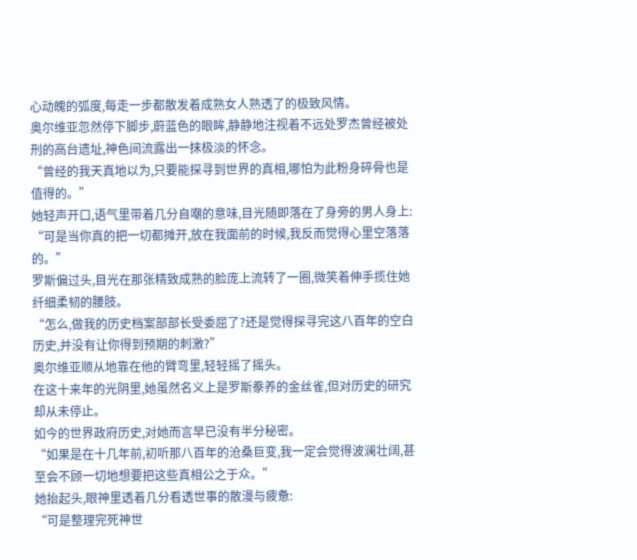心动魄的弧度,每走一步都散发着成熟女人熟透了的极致风情。
奥尔维亚忽然停下脚步,蔚蓝色的眼眸,静静地注视着不远处罗杰曾经被处刑的高台遗址,神色间流露出一抹极淡的怀念。
“曾经的我天真地以为,只要能探寻到世界的真相,哪怕为此粉身碎骨也是值得的。”
她轻声开口,语气里带着几分自嘲的意味,目光随即落在了身旁的男人身上:
“可是当你真的把一切都摊开,放在我面前的时候,我反而觉得心里空落落的。”
罗斯偏过头,目光在那张精致成熟的脸庞上流转了一圈,微笑着伸手揽住她纤细柔韧的腰肢。
“怎么,做我的历史档案部部长受委屈了?还是觉得探寻完这八百年的空白历史,并没有让你得到预期的刺激?”
奥尔维亚顺从地靠在他的臂弯里,轻轻摇了摇头。
在这十来年的光阴里,她虽然名义上是罗斯豢养的金丝雀,但对历史的研究却从未停止。
如今的世界政府历史,对她而言早已没有半分秘密。
“如果是在十几年前,初听那八百年的沧桑巨变,我一定会觉得波澜壮阔,甚至会不顾一切地想要把这些真相公之于众。”
她抬起头,眼神里透着几分看透世事的散漫与疲惫:
“可是整理完死神世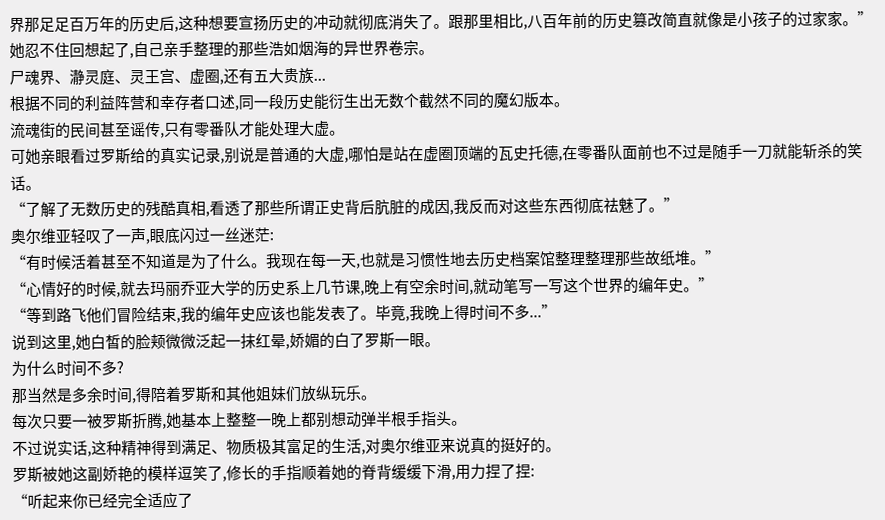界那足足百万年的历史后,这种想要宣扬历史的冲动就彻底消失了。跟那里相比,八百年前的历史篡改简直就像是小孩子的过家家。”
她忍不住回想起了,自己亲手整理的那些浩如烟海的异世界卷宗。
尸魂界、瀞灵庭、灵王宫、虚圈,还有五大贵族...
根据不同的利益阵营和幸存者口述,同一段历史能衍生出无数个截然不同的魔幻版本。
流魂街的民间甚至谣传,只有零番队才能处理大虚。
可她亲眼看过罗斯给的真实记录,别说是普通的大虚,哪怕是站在虚圈顶端的瓦史托德,在零番队面前也不过是随手一刀就能斩杀的笑话。
“了解了无数历史的残酷真相,看透了那些所谓正史背后肮脏的成因,我反而对这些东西彻底祛魅了。”
奥尔维亚轻叹了一声,眼底闪过一丝迷茫:
“有时候活着甚至不知道是为了什么。我现在每一天,也就是习惯性地去历史档案馆整理整理那些故纸堆。”
“心情好的时候,就去玛丽乔亚大学的历史系上几节课,晚上有空余时间,就动笔写一写这个世界的编年史。”
“等到路飞他们冒险结束,我的编年史应该也能发表了。毕竟,我晚上得时间不多...”
说到这里,她白皙的脸颊微微泛起一抹红晕,娇媚的白了罗斯一眼。
为什么时间不多?
那当然是多余时间,得陪着罗斯和其他姐妹们放纵玩乐。
每次只要一被罗斯折腾,她基本上整整一晚上都别想动弹半根手指头。
不过说实话,这种精神得到满足、物质极其富足的生活,对奥尔维亚来说真的挺好的。
罗斯被她这副娇艳的模样逗笑了,修长的手指顺着她的脊背缓缓下滑,用力捏了捏:
“听起来你已经完全适应了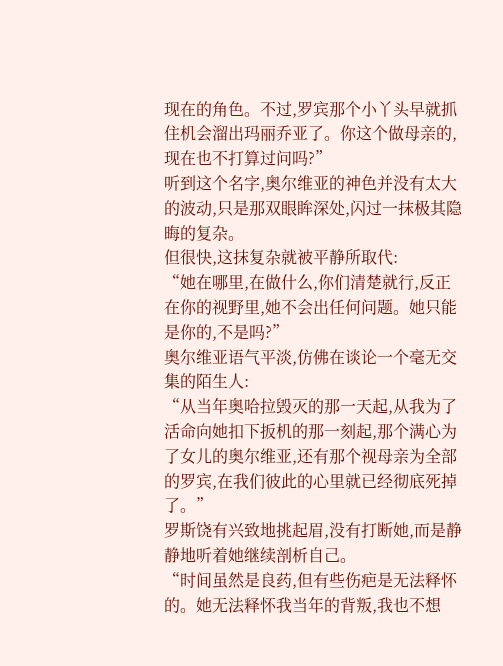现在的角色。不过,罗宾那个小丫头早就抓住机会溜出玛丽乔亚了。你这个做母亲的,现在也不打算过问吗?”
听到这个名字,奥尔维亚的神色并没有太大的波动,只是那双眼眸深处,闪过一抹极其隐晦的复杂。
但很快,这抹复杂就被平静所取代:
“她在哪里,在做什么,你们清楚就行,反正在你的视野里,她不会出任何问题。她只能是你的,不是吗?”
奥尔维亚语气平淡,仿佛在谈论一个毫无交集的陌生人:
“从当年奥哈拉毁灭的那一天起,从我为了活命向她扣下扳机的那一刻起,那个满心为了女儿的奥尔维亚,还有那个视母亲为全部的罗宾,在我们彼此的心里就已经彻底死掉了。”
罗斯饶有兴致地挑起眉,没有打断她,而是静静地听着她继续剖析自己。
“时间虽然是良药,但有些伤疤是无法释怀的。她无法释怀我当年的背叛,我也不想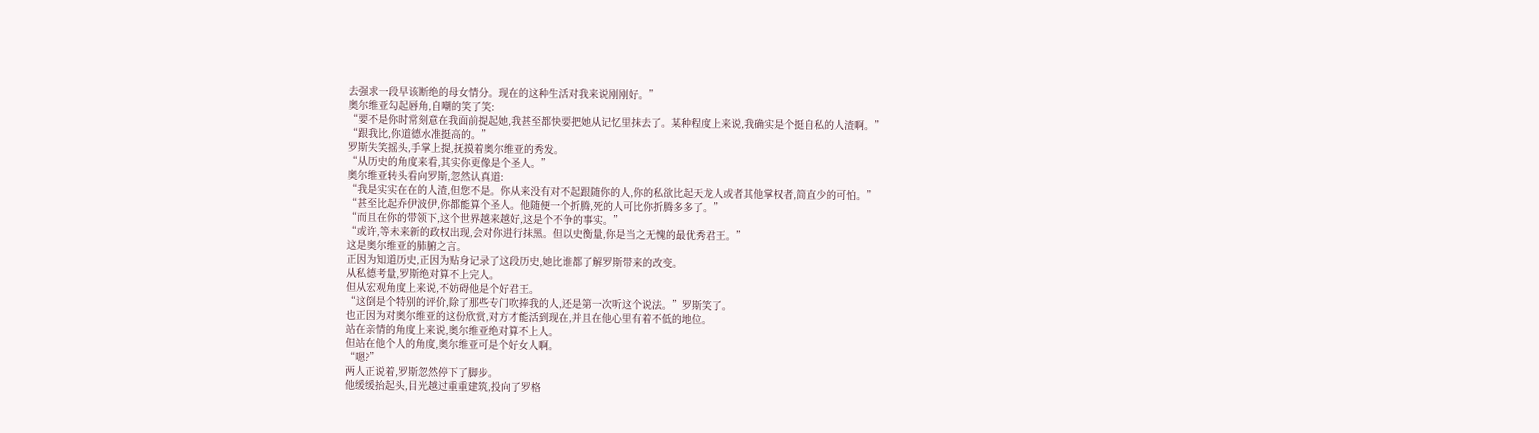去强求一段早该断绝的母女情分。现在的这种生活对我来说刚刚好。”
奥尔维亚勾起唇角,自嘲的笑了笑:
“要不是你时常刻意在我面前提起她,我甚至都快要把她从记忆里抹去了。某种程度上来说,我确实是个挺自私的人渣啊。”
“跟我比,你道德水准挺高的。”
罗斯失笑摇头,手掌上提,抚摸着奥尔维亚的秀发。
“从历史的角度来看,其实你更像是个圣人。”
奥尔维亚转头看向罗斯,忽然认真道:
“我是实实在在的人渣,但您不是。你从来没有对不起跟随你的人,你的私欲比起天龙人或者其他掌权者,简直少的可怕。”
“甚至比起乔伊波伊,你都能算个圣人。他随便一个折腾,死的人可比你折腾多多了。”
“而且在你的带领下,这个世界越来越好,这是个不争的事实。”
“或许,等未来新的政权出现,会对你进行抹黑。但以史衡量,你是当之无愧的最优秀君王。”
这是奥尔维亚的肺腑之言。
正因为知道历史,正因为贴身记录了这段历史,她比谁都了解罗斯带来的改变。
从私德考量,罗斯绝对算不上完人。
但从宏观角度上来说,不妨碍他是个好君王。
“这倒是个特别的评价,除了那些专门吹捧我的人,还是第一次听这个说法。”罗斯笑了。
也正因为对奥尔维亚的这份欣赏,对方才能活到现在,并且在他心里有着不低的地位。
站在亲情的角度上来说,奥尔维亚绝对算不上人。
但站在他个人的角度,奥尔维亚可是个好女人啊。
“嗯?”
两人正说着,罗斯忽然停下了脚步。
他缓缓抬起头,目光越过重重建筑,投向了罗格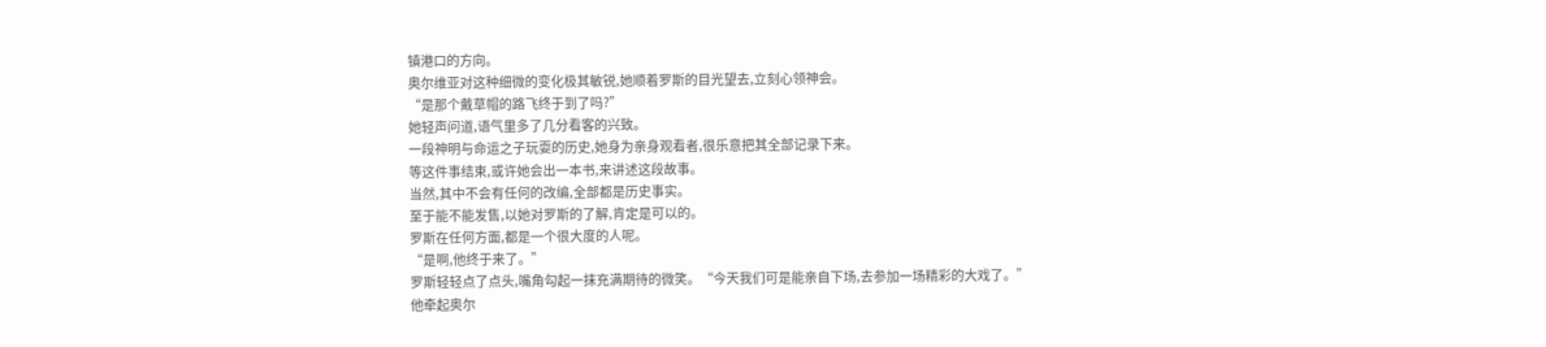镇港口的方向。
奥尔维亚对这种细微的变化极其敏锐,她顺着罗斯的目光望去,立刻心领神会。
“是那个戴草帽的路飞终于到了吗?”
她轻声问道,语气里多了几分看客的兴致。
一段神明与命运之子玩耍的历史,她身为亲身观看者,很乐意把其全部记录下来。
等这件事结束,或许她会出一本书,来讲述这段故事。
当然,其中不会有任何的改编,全部都是历史事实。
至于能不能发售,以她对罗斯的了解,肯定是可以的。
罗斯在任何方面,都是一个很大度的人呢。
“是啊,他终于来了。”
罗斯轻轻点了点头,嘴角勾起一抹充满期待的微笑。“今天我们可是能亲自下场,去参加一场精彩的大戏了。”
他牵起奥尔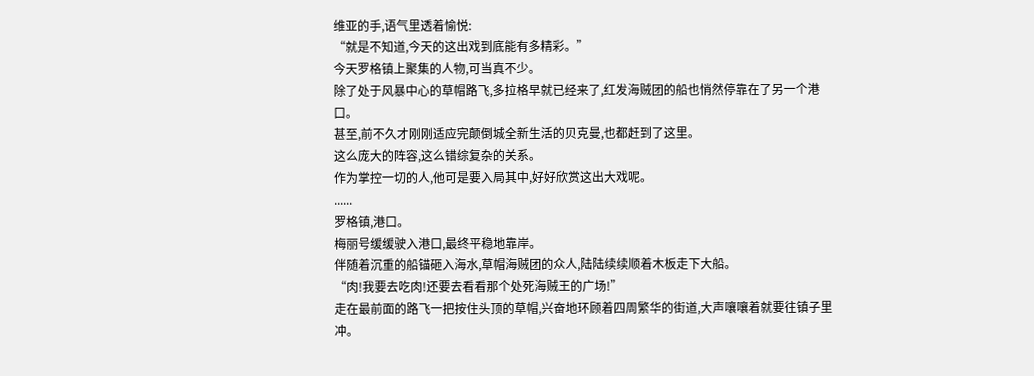维亚的手,语气里透着愉悦:
“就是不知道,今天的这出戏到底能有多精彩。”
今天罗格镇上聚集的人物,可当真不少。
除了处于风暴中心的草帽路飞,多拉格早就已经来了,红发海贼团的船也悄然停靠在了另一个港口。
甚至,前不久才刚刚适应完颠倒城全新生活的贝克曼,也都赶到了这里。
这么庞大的阵容,这么错综复杂的关系。
作为掌控一切的人,他可是要入局其中,好好欣赏这出大戏呢。
......
罗格镇,港口。
梅丽号缓缓驶入港口,最终平稳地靠岸。
伴随着沉重的船锚砸入海水,草帽海贼团的众人,陆陆续续顺着木板走下大船。
“肉!我要去吃肉!还要去看看那个处死海贼王的广场!”
走在最前面的路飞一把按住头顶的草帽,兴奋地环顾着四周繁华的街道,大声嚷嚷着就要往镇子里冲。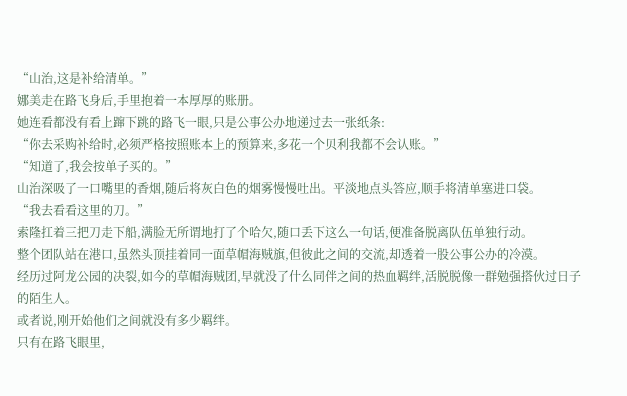“山治,这是补给清单。”
娜美走在路飞身后,手里抱着一本厚厚的账册。
她连看都没有看上蹿下跳的路飞一眼,只是公事公办地递过去一张纸条:
“你去采购补给时,必须严格按照账本上的预算来,多花一个贝利我都不会认账。”
“知道了,我会按单子买的。”
山治深吸了一口嘴里的香烟,随后将灰白色的烟雾慢慢吐出。平淡地点头答应,顺手将清单塞进口袋。
“我去看看这里的刀。”
索隆扛着三把刀走下船,满脸无所谓地打了个哈欠,随口丢下这么一句话,便准备脱离队伍单独行动。
整个团队站在港口,虽然头顶挂着同一面草帽海贼旗,但彼此之间的交流,却透着一股公事公办的冷漠。
经历过阿龙公园的决裂,如今的草帽海贼团,早就没了什么同伴之间的热血羁绊,活脱脱像一群勉强搭伙过日子的陌生人。
或者说,刚开始他们之间就没有多少羁绊。
只有在路飞眼里,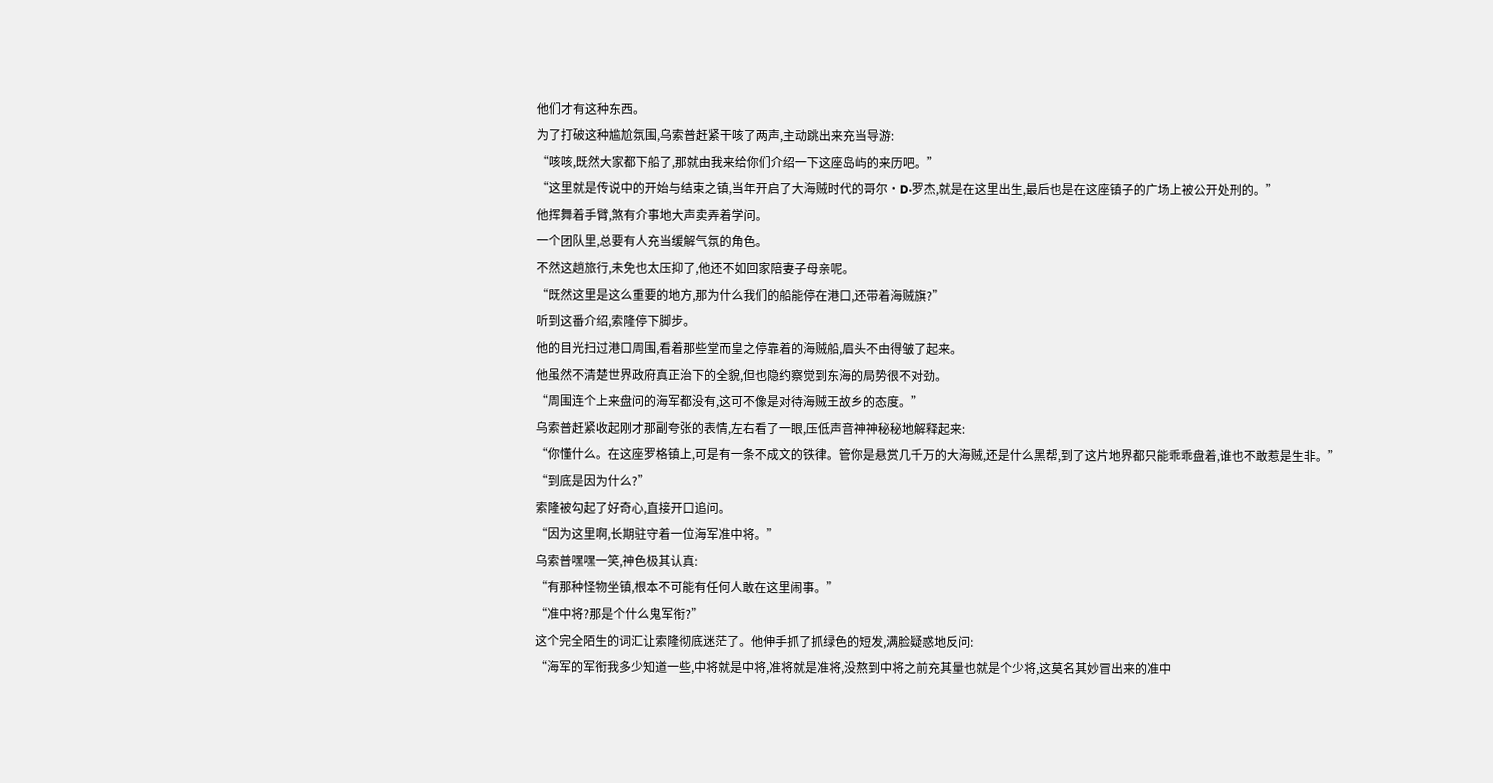他们才有这种东西。
为了打破这种尴尬氛围,乌索普赶紧干咳了两声,主动跳出来充当导游:
“咳咳,既然大家都下船了,那就由我来给你们介绍一下这座岛屿的来历吧。”
“这里就是传说中的开始与结束之镇,当年开启了大海贼时代的哥尔·D·罗杰,就是在这里出生,最后也是在这座镇子的广场上被公开处刑的。”
他挥舞着手臂,煞有介事地大声卖弄着学问。
一个团队里,总要有人充当缓解气氛的角色。
不然这趟旅行,未免也太压抑了,他还不如回家陪妻子母亲呢。
“既然这里是这么重要的地方,那为什么我们的船能停在港口,还带着海贼旗?”
听到这番介绍,索隆停下脚步。
他的目光扫过港口周围,看着那些堂而皇之停靠着的海贼船,眉头不由得皱了起来。
他虽然不清楚世界政府真正治下的全貌,但也隐约察觉到东海的局势很不对劲。
“周围连个上来盘问的海军都没有,这可不像是对待海贼王故乡的态度。”
乌索普赶紧收起刚才那副夸张的表情,左右看了一眼,压低声音神神秘秘地解释起来:
“你懂什么。在这座罗格镇上,可是有一条不成文的铁律。管你是悬赏几千万的大海贼,还是什么黑帮,到了这片地界都只能乖乖盘着,谁也不敢惹是生非。”
“到底是因为什么?”
索隆被勾起了好奇心,直接开口追问。
“因为这里啊,长期驻守着一位海军准中将。”
乌索普嘿嘿一笑,神色极其认真:
“有那种怪物坐镇,根本不可能有任何人敢在这里闹事。”
“准中将?那是个什么鬼军衔?”
这个完全陌生的词汇让索隆彻底迷茫了。他伸手抓了抓绿色的短发,满脸疑惑地反问:
“海军的军衔我多少知道一些,中将就是中将,准将就是准将,没熬到中将之前充其量也就是个少将,这莫名其妙冒出来的准中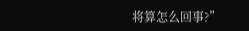将算怎么回事?”